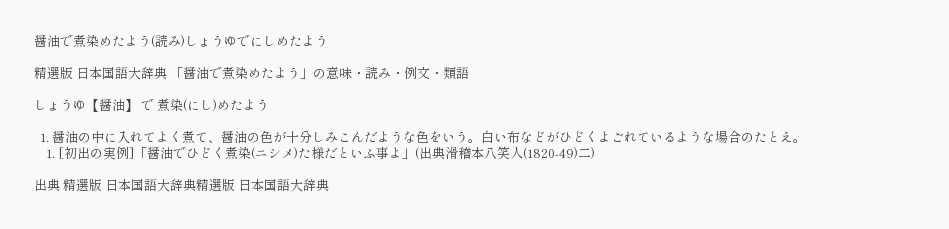醤油で煮染めたよう(読み)しょうゆでにしめたよう

精選版 日本国語大辞典 「醤油で煮染めたよう」の意味・読み・例文・類語

しょうゆ【醤油】 で 煮染(にし)めたよう

  1. 醤油の中に入れてよく煮て、醤油の色が十分しみこんだような色をいう。白い布などがひどくよごれているような場合のたとえ。
    1. [初出の実例]「醤油でひどく煮染(ニシメ)た様だといふ事よ」(出典滑稽本八笑人(1820‐49)二)

出典 精選版 日本国語大辞典精選版 日本国語大辞典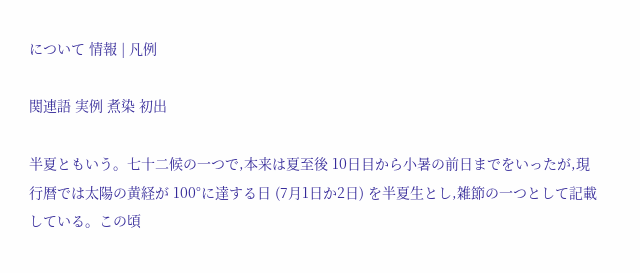について 情報 | 凡例

関連語 実例 煮染 初出

半夏ともいう。七十二候の一つで,本来は夏至後 10日目から小暑の前日までをいったが,現行暦では太陽の黄経が 100°に達する日 (7月1日か2日) を半夏生とし,雑節の一つとして記載している。この頃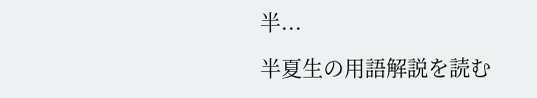半...

半夏生の用語解説を読む